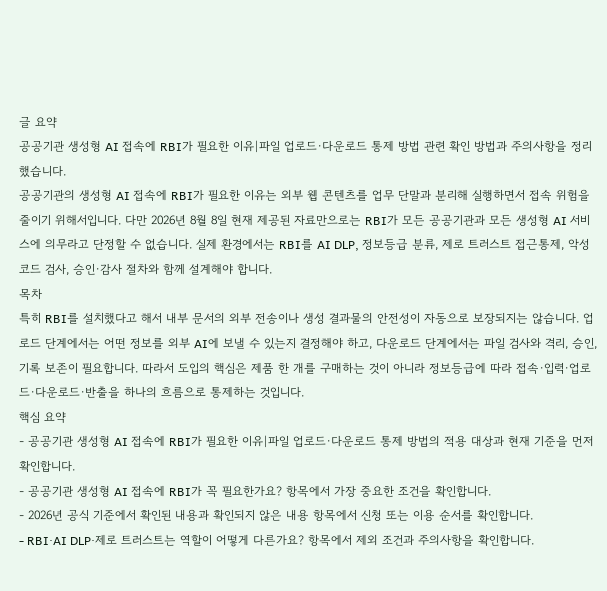글 요약
공공기관 생성형 AI 접속에 RBI가 필요한 이유|파일 업로드·다운로드 통제 방법 관련 확인 방법과 주의사항을 정리했습니다.
공공기관의 생성형 AI 접속에 RBI가 필요한 이유는 외부 웹 콘텐츠를 업무 단말과 분리해 실행하면서 접속 위험을 줄이기 위해서입니다. 다만 2026년 8월 8일 현재 제공된 자료만으로는 RBI가 모든 공공기관과 모든 생성형 AI 서비스에 의무라고 단정할 수 없습니다. 실제 환경에서는 RBI를 AI DLP, 정보등급 분류, 제로 트러스트 접근통제, 악성코드 검사, 승인·감사 절차와 함께 설계해야 합니다.
목차
특히 RBI를 설치했다고 해서 내부 문서의 외부 전송이나 생성 결과물의 안전성이 자동으로 보장되지는 않습니다. 업로드 단계에서는 어떤 정보를 외부 AI에 보낼 수 있는지 결정해야 하고, 다운로드 단계에서는 파일 검사와 격리, 승인, 기록 보존이 필요합니다. 따라서 도입의 핵심은 제품 한 개를 구매하는 것이 아니라 정보등급에 따라 접속·입력·업로드·다운로드·반출을 하나의 흐름으로 통제하는 것입니다.
핵심 요약
- 공공기관 생성형 AI 접속에 RBI가 필요한 이유|파일 업로드·다운로드 통제 방법의 적용 대상과 현재 기준을 먼저 확인합니다.
- 공공기관 생성형 AI 접속에 RBI가 꼭 필요한가요? 항목에서 가장 중요한 조건을 확인합니다.
- 2026년 공식 기준에서 확인된 내용과 확인되지 않은 내용 항목에서 신청 또는 이용 순서를 확인합니다.
- RBI·AI DLP·제로 트러스트는 역할이 어떻게 다른가요? 항목에서 제외 조건과 주의사항을 확인합니다.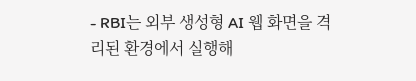- RBI는 외부 생성형 AI 웹 화면을 격리된 환경에서 실행해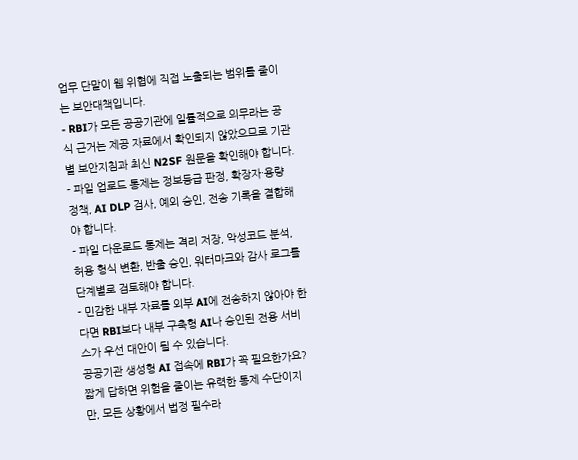업무 단말이 웹 위협에 직접 노출되는 범위를 줄이는 보안대책입니다.
- RBI가 모든 공공기관에 일률적으로 의무라는 공식 근거는 제공 자료에서 확인되지 않았으므로 기관별 보안지침과 최신 N2SF 원문을 확인해야 합니다.
- 파일 업로드 통제는 정보등급 판정, 확장자·용량 정책, AI DLP 검사, 예외 승인, 전송 기록을 결합해야 합니다.
- 파일 다운로드 통제는 격리 저장, 악성코드 분석, 허용 형식 변환, 반출 승인, 워터마크와 감사 로그를 단계별로 검토해야 합니다.
- 민감한 내부 자료를 외부 AI에 전송하지 않아야 한다면 RBI보다 내부 구축형 AI나 승인된 전용 서비스가 우선 대안이 될 수 있습니다.
공공기관 생성형 AI 접속에 RBI가 꼭 필요한가요?
짧게 답하면 위험을 줄이는 유력한 통제 수단이지만, 모든 상황에서 법정 필수라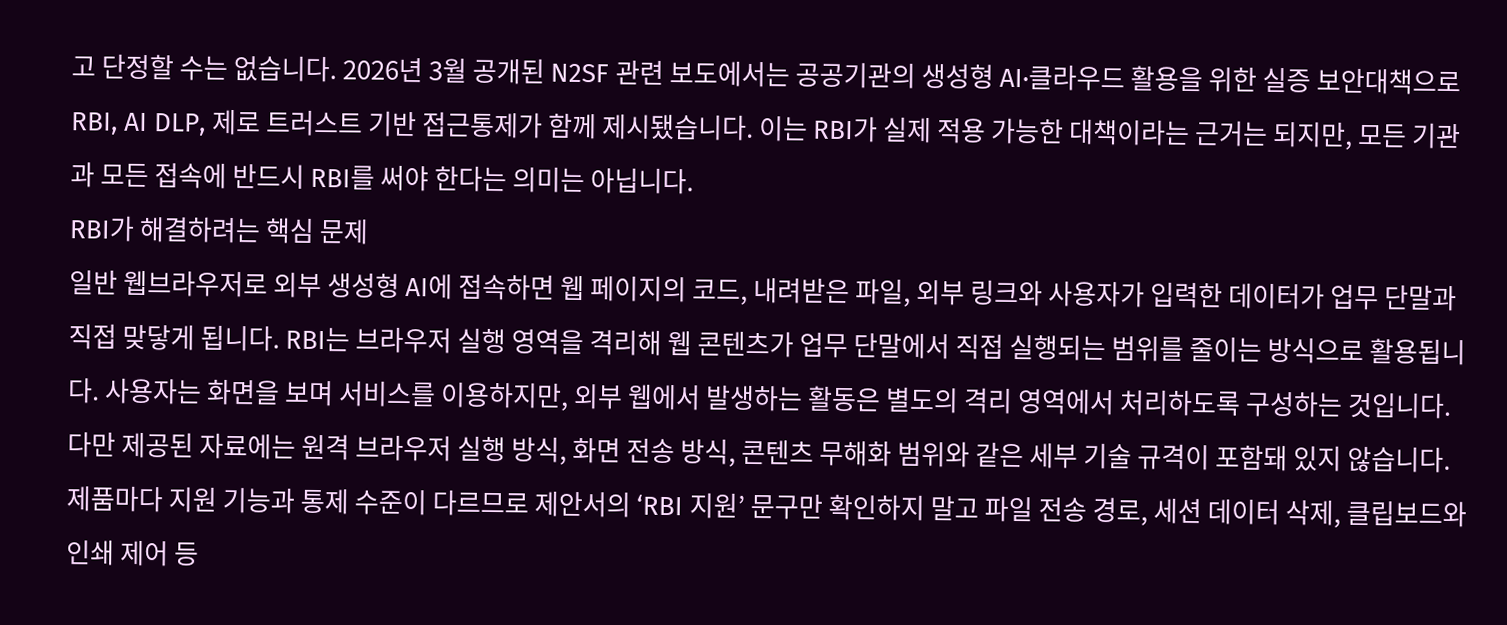고 단정할 수는 없습니다. 2026년 3월 공개된 N2SF 관련 보도에서는 공공기관의 생성형 AI·클라우드 활용을 위한 실증 보안대책으로 RBI, AI DLP, 제로 트러스트 기반 접근통제가 함께 제시됐습니다. 이는 RBI가 실제 적용 가능한 대책이라는 근거는 되지만, 모든 기관과 모든 접속에 반드시 RBI를 써야 한다는 의미는 아닙니다.
RBI가 해결하려는 핵심 문제
일반 웹브라우저로 외부 생성형 AI에 접속하면 웹 페이지의 코드, 내려받은 파일, 외부 링크와 사용자가 입력한 데이터가 업무 단말과 직접 맞닿게 됩니다. RBI는 브라우저 실행 영역을 격리해 웹 콘텐츠가 업무 단말에서 직접 실행되는 범위를 줄이는 방식으로 활용됩니다. 사용자는 화면을 보며 서비스를 이용하지만, 외부 웹에서 발생하는 활동은 별도의 격리 영역에서 처리하도록 구성하는 것입니다.
다만 제공된 자료에는 원격 브라우저 실행 방식, 화면 전송 방식, 콘텐츠 무해화 범위와 같은 세부 기술 규격이 포함돼 있지 않습니다. 제품마다 지원 기능과 통제 수준이 다르므로 제안서의 ‘RBI 지원’ 문구만 확인하지 말고 파일 전송 경로, 세션 데이터 삭제, 클립보드와 인쇄 제어 등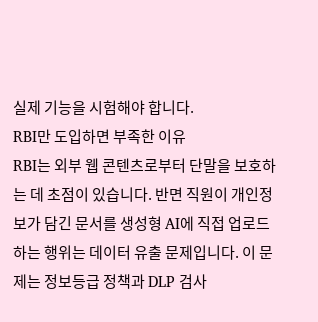실제 기능을 시험해야 합니다.
RBI만 도입하면 부족한 이유
RBI는 외부 웹 콘텐츠로부터 단말을 보호하는 데 초점이 있습니다. 반면 직원이 개인정보가 담긴 문서를 생성형 AI에 직접 업로드하는 행위는 데이터 유출 문제입니다. 이 문제는 정보등급 정책과 DLP 검사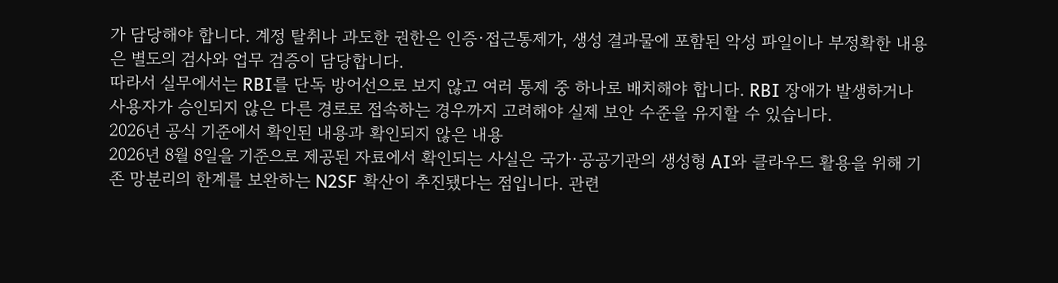가 담당해야 합니다. 계정 탈취나 과도한 권한은 인증·접근통제가, 생성 결과물에 포함된 악성 파일이나 부정확한 내용은 별도의 검사와 업무 검증이 담당합니다.
따라서 실무에서는 RBI를 단독 방어선으로 보지 않고 여러 통제 중 하나로 배치해야 합니다. RBI 장애가 발생하거나 사용자가 승인되지 않은 다른 경로로 접속하는 경우까지 고려해야 실제 보안 수준을 유지할 수 있습니다.
2026년 공식 기준에서 확인된 내용과 확인되지 않은 내용
2026년 8월 8일을 기준으로 제공된 자료에서 확인되는 사실은 국가·공공기관의 생성형 AI와 클라우드 활용을 위해 기존 망분리의 한계를 보완하는 N2SF 확산이 추진됐다는 점입니다. 관련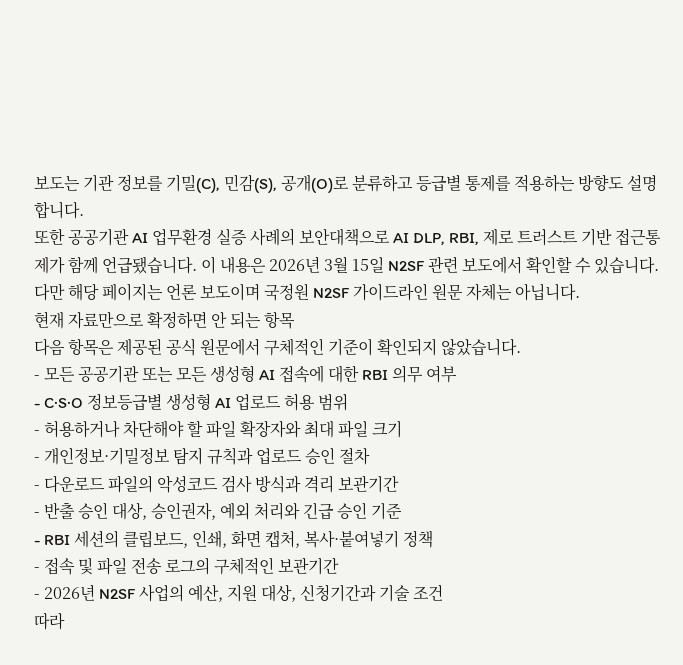보도는 기관 정보를 기밀(C), 민감(S), 공개(O)로 분류하고 등급별 통제를 적용하는 방향도 설명합니다.
또한 공공기관 AI 업무환경 실증 사례의 보안대책으로 AI DLP, RBI, 제로 트러스트 기반 접근통제가 함께 언급됐습니다. 이 내용은 2026년 3월 15일 N2SF 관련 보도에서 확인할 수 있습니다. 다만 해당 페이지는 언론 보도이며 국정원 N2SF 가이드라인 원문 자체는 아닙니다.
현재 자료만으로 확정하면 안 되는 항목
다음 항목은 제공된 공식 원문에서 구체적인 기준이 확인되지 않았습니다.
- 모든 공공기관 또는 모든 생성형 AI 접속에 대한 RBI 의무 여부
- C·S·O 정보등급별 생성형 AI 업로드 허용 범위
- 허용하거나 차단해야 할 파일 확장자와 최대 파일 크기
- 개인정보·기밀정보 탐지 규칙과 업로드 승인 절차
- 다운로드 파일의 악성코드 검사 방식과 격리 보관기간
- 반출 승인 대상, 승인권자, 예외 처리와 긴급 승인 기준
- RBI 세션의 클립보드, 인쇄, 화면 캡처, 복사·붙여넣기 정책
- 접속 및 파일 전송 로그의 구체적인 보관기간
- 2026년 N2SF 사업의 예산, 지원 대상, 신청기간과 기술 조건
따라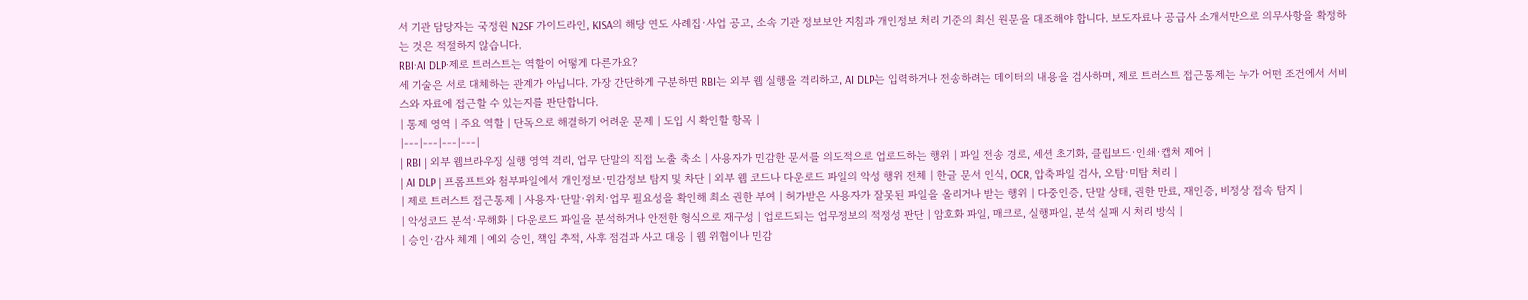서 기관 담당자는 국정원 N2SF 가이드라인, KISA의 해당 연도 사례집·사업 공고, 소속 기관 정보보안 지침과 개인정보 처리 기준의 최신 원문을 대조해야 합니다. 보도자료나 공급사 소개서만으로 의무사항을 확정하는 것은 적절하지 않습니다.
RBI·AI DLP·제로 트러스트는 역할이 어떻게 다른가요?
세 기술은 서로 대체하는 관계가 아닙니다. 가장 간단하게 구분하면 RBI는 외부 웹 실행을 격리하고, AI DLP는 입력하거나 전송하려는 데이터의 내용을 검사하며, 제로 트러스트 접근통제는 누가 어떤 조건에서 서비스와 자료에 접근할 수 있는지를 판단합니다.
| 통제 영역 | 주요 역할 | 단독으로 해결하기 어려운 문제 | 도입 시 확인할 항목 |
|---|---|---|---|
| RBI | 외부 웹브라우징 실행 영역 격리, 업무 단말의 직접 노출 축소 | 사용자가 민감한 문서를 의도적으로 업로드하는 행위 | 파일 전송 경로, 세션 초기화, 클립보드·인쇄·캡처 제어 |
| AI DLP | 프롬프트와 첨부파일에서 개인정보·민감정보 탐지 및 차단 | 외부 웹 코드나 다운로드 파일의 악성 행위 전체 | 한글 문서 인식, OCR, 압축파일 검사, 오탐·미탐 처리 |
| 제로 트러스트 접근통제 | 사용자·단말·위치·업무 필요성을 확인해 최소 권한 부여 | 허가받은 사용자가 잘못된 파일을 올리거나 받는 행위 | 다중인증, 단말 상태, 권한 만료, 재인증, 비정상 접속 탐지 |
| 악성코드 분석·무해화 | 다운로드 파일을 분석하거나 안전한 형식으로 재구성 | 업로드되는 업무정보의 적정성 판단 | 암호화 파일, 매크로, 실행파일, 분석 실패 시 처리 방식 |
| 승인·감사 체계 | 예외 승인, 책임 추적, 사후 점검과 사고 대응 | 웹 위협이나 민감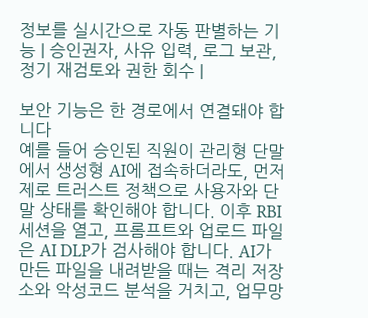정보를 실시간으로 자동 판별하는 기능 | 승인권자, 사유 입력, 로그 보관, 정기 재검토와 권한 회수 |

보안 기능은 한 경로에서 연결돼야 합니다
예를 들어 승인된 직원이 관리형 단말에서 생성형 AI에 접속하더라도, 먼저 제로 트러스트 정책으로 사용자와 단말 상태를 확인해야 합니다. 이후 RBI 세션을 열고, 프롬프트와 업로드 파일은 AI DLP가 검사해야 합니다. AI가 만든 파일을 내려받을 때는 격리 저장소와 악성코드 분석을 거치고, 업무망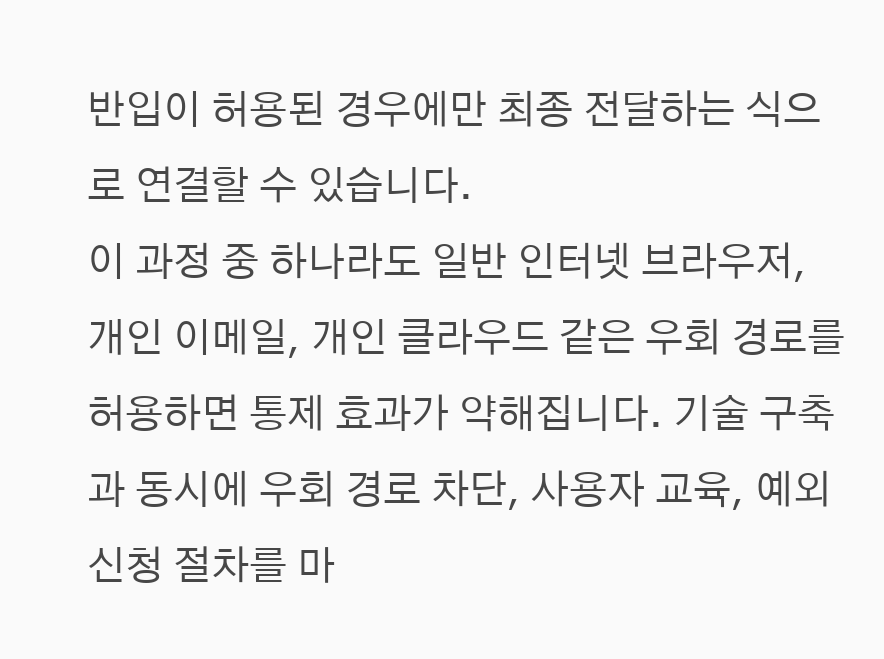반입이 허용된 경우에만 최종 전달하는 식으로 연결할 수 있습니다.
이 과정 중 하나라도 일반 인터넷 브라우저, 개인 이메일, 개인 클라우드 같은 우회 경로를 허용하면 통제 효과가 약해집니다. 기술 구축과 동시에 우회 경로 차단, 사용자 교육, 예외 신청 절차를 마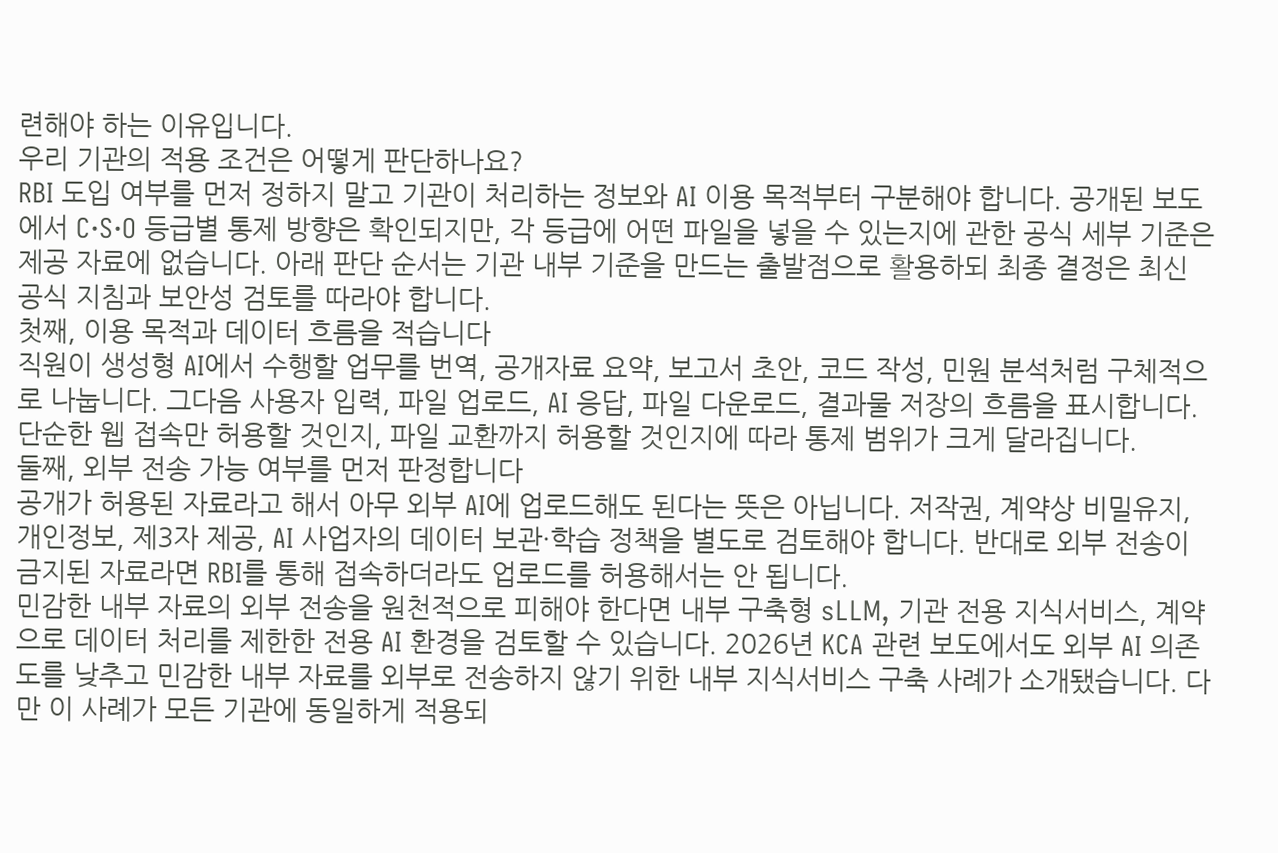련해야 하는 이유입니다.
우리 기관의 적용 조건은 어떻게 판단하나요?
RBI 도입 여부를 먼저 정하지 말고 기관이 처리하는 정보와 AI 이용 목적부터 구분해야 합니다. 공개된 보도에서 C·S·O 등급별 통제 방향은 확인되지만, 각 등급에 어떤 파일을 넣을 수 있는지에 관한 공식 세부 기준은 제공 자료에 없습니다. 아래 판단 순서는 기관 내부 기준을 만드는 출발점으로 활용하되 최종 결정은 최신 공식 지침과 보안성 검토를 따라야 합니다.
첫째, 이용 목적과 데이터 흐름을 적습니다
직원이 생성형 AI에서 수행할 업무를 번역, 공개자료 요약, 보고서 초안, 코드 작성, 민원 분석처럼 구체적으로 나눕니다. 그다음 사용자 입력, 파일 업로드, AI 응답, 파일 다운로드, 결과물 저장의 흐름을 표시합니다. 단순한 웹 접속만 허용할 것인지, 파일 교환까지 허용할 것인지에 따라 통제 범위가 크게 달라집니다.
둘째, 외부 전송 가능 여부를 먼저 판정합니다
공개가 허용된 자료라고 해서 아무 외부 AI에 업로드해도 된다는 뜻은 아닙니다. 저작권, 계약상 비밀유지, 개인정보, 제3자 제공, AI 사업자의 데이터 보관·학습 정책을 별도로 검토해야 합니다. 반대로 외부 전송이 금지된 자료라면 RBI를 통해 접속하더라도 업로드를 허용해서는 안 됩니다.
민감한 내부 자료의 외부 전송을 원천적으로 피해야 한다면 내부 구축형 sLLM, 기관 전용 지식서비스, 계약으로 데이터 처리를 제한한 전용 AI 환경을 검토할 수 있습니다. 2026년 KCA 관련 보도에서도 외부 AI 의존도를 낮추고 민감한 내부 자료를 외부로 전송하지 않기 위한 내부 지식서비스 구축 사례가 소개됐습니다. 다만 이 사례가 모든 기관에 동일하게 적용되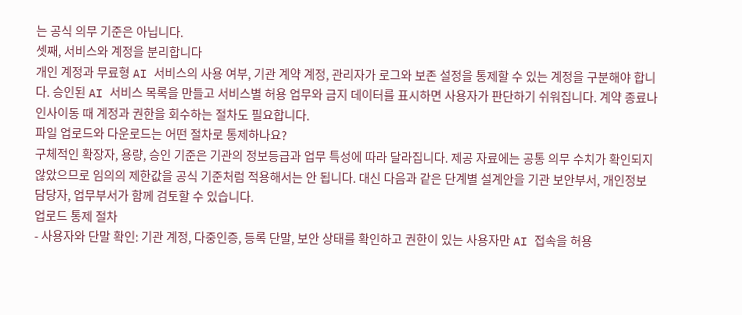는 공식 의무 기준은 아닙니다.
셋째, 서비스와 계정을 분리합니다
개인 계정과 무료형 AI 서비스의 사용 여부, 기관 계약 계정, 관리자가 로그와 보존 설정을 통제할 수 있는 계정을 구분해야 합니다. 승인된 AI 서비스 목록을 만들고 서비스별 허용 업무와 금지 데이터를 표시하면 사용자가 판단하기 쉬워집니다. 계약 종료나 인사이동 때 계정과 권한을 회수하는 절차도 필요합니다.
파일 업로드와 다운로드는 어떤 절차로 통제하나요?
구체적인 확장자, 용량, 승인 기준은 기관의 정보등급과 업무 특성에 따라 달라집니다. 제공 자료에는 공통 의무 수치가 확인되지 않았으므로 임의의 제한값을 공식 기준처럼 적용해서는 안 됩니다. 대신 다음과 같은 단계별 설계안을 기관 보안부서, 개인정보 담당자, 업무부서가 함께 검토할 수 있습니다.
업로드 통제 절차
- 사용자와 단말 확인: 기관 계정, 다중인증, 등록 단말, 보안 상태를 확인하고 권한이 있는 사용자만 AI 접속을 허용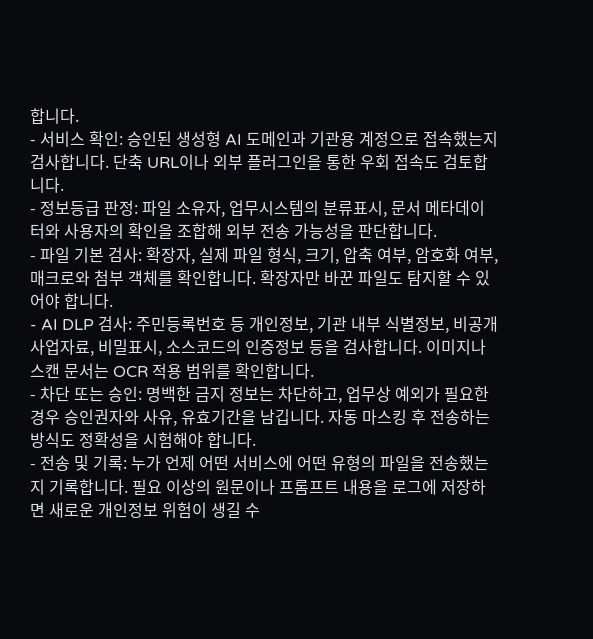합니다.
- 서비스 확인: 승인된 생성형 AI 도메인과 기관용 계정으로 접속했는지 검사합니다. 단축 URL이나 외부 플러그인을 통한 우회 접속도 검토합니다.
- 정보등급 판정: 파일 소유자, 업무시스템의 분류표시, 문서 메타데이터와 사용자의 확인을 조합해 외부 전송 가능성을 판단합니다.
- 파일 기본 검사: 확장자, 실제 파일 형식, 크기, 압축 여부, 암호화 여부, 매크로와 첨부 객체를 확인합니다. 확장자만 바꾼 파일도 탐지할 수 있어야 합니다.
- AI DLP 검사: 주민등록번호 등 개인정보, 기관 내부 식별정보, 비공개 사업자료, 비밀표시, 소스코드의 인증정보 등을 검사합니다. 이미지나 스캔 문서는 OCR 적용 범위를 확인합니다.
- 차단 또는 승인: 명백한 금지 정보는 차단하고, 업무상 예외가 필요한 경우 승인권자와 사유, 유효기간을 남깁니다. 자동 마스킹 후 전송하는 방식도 정확성을 시험해야 합니다.
- 전송 및 기록: 누가 언제 어떤 서비스에 어떤 유형의 파일을 전송했는지 기록합니다. 필요 이상의 원문이나 프롬프트 내용을 로그에 저장하면 새로운 개인정보 위험이 생길 수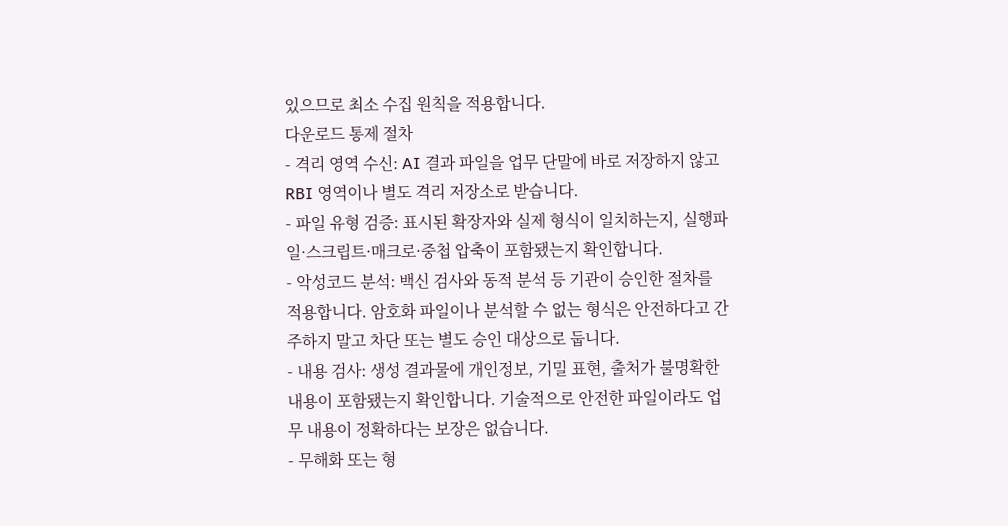있으므로 최소 수집 원칙을 적용합니다.
다운로드 통제 절차
- 격리 영역 수신: AI 결과 파일을 업무 단말에 바로 저장하지 않고 RBI 영역이나 별도 격리 저장소로 받습니다.
- 파일 유형 검증: 표시된 확장자와 실제 형식이 일치하는지, 실행파일·스크립트·매크로·중첩 압축이 포함됐는지 확인합니다.
- 악성코드 분석: 백신 검사와 동적 분석 등 기관이 승인한 절차를 적용합니다. 암호화 파일이나 분석할 수 없는 형식은 안전하다고 간주하지 말고 차단 또는 별도 승인 대상으로 둡니다.
- 내용 검사: 생성 결과물에 개인정보, 기밀 표현, 출처가 불명확한 내용이 포함됐는지 확인합니다. 기술적으로 안전한 파일이라도 업무 내용이 정확하다는 보장은 없습니다.
- 무해화 또는 형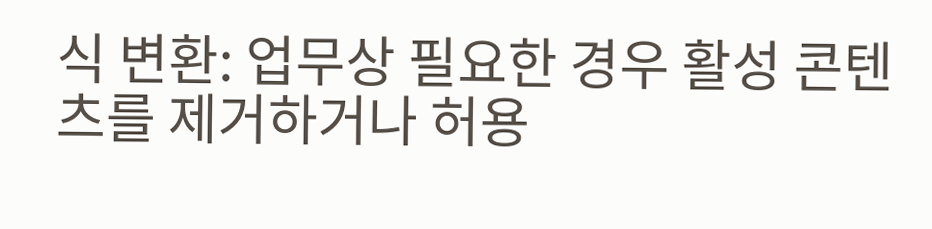식 변환: 업무상 필요한 경우 활성 콘텐츠를 제거하거나 허용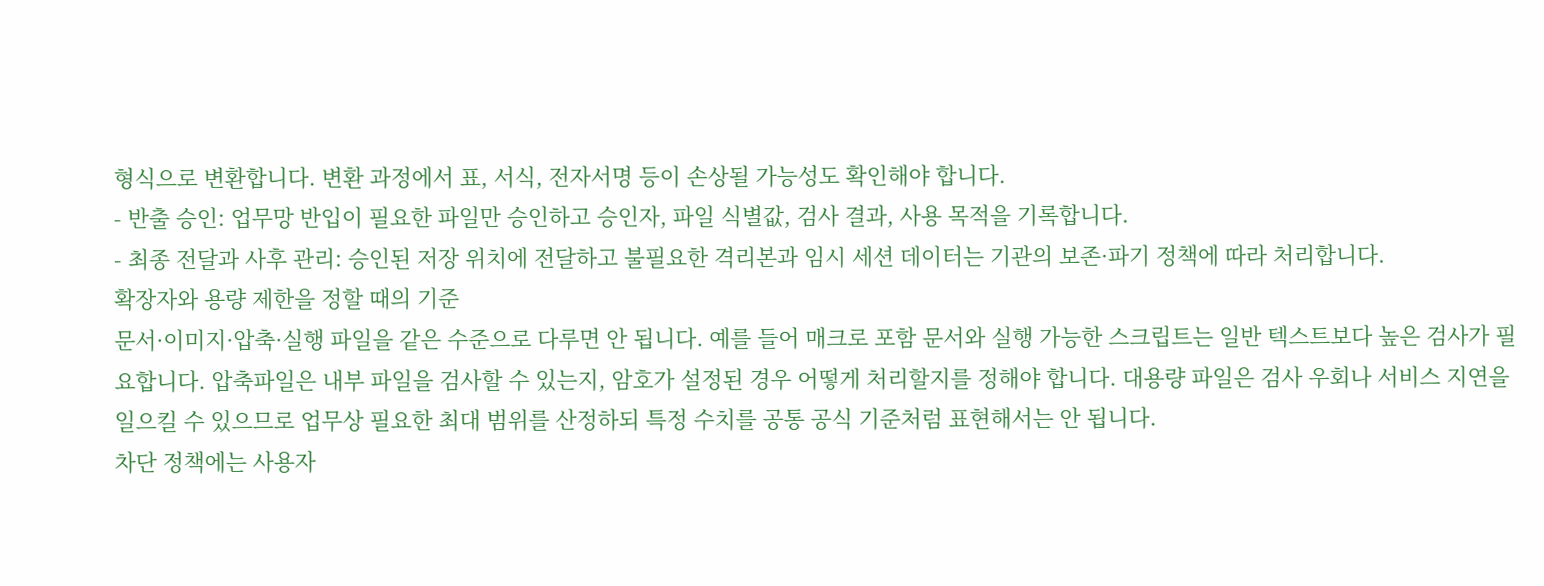형식으로 변환합니다. 변환 과정에서 표, 서식, 전자서명 등이 손상될 가능성도 확인해야 합니다.
- 반출 승인: 업무망 반입이 필요한 파일만 승인하고 승인자, 파일 식별값, 검사 결과, 사용 목적을 기록합니다.
- 최종 전달과 사후 관리: 승인된 저장 위치에 전달하고 불필요한 격리본과 임시 세션 데이터는 기관의 보존·파기 정책에 따라 처리합니다.
확장자와 용량 제한을 정할 때의 기준
문서·이미지·압축·실행 파일을 같은 수준으로 다루면 안 됩니다. 예를 들어 매크로 포함 문서와 실행 가능한 스크립트는 일반 텍스트보다 높은 검사가 필요합니다. 압축파일은 내부 파일을 검사할 수 있는지, 암호가 설정된 경우 어떻게 처리할지를 정해야 합니다. 대용량 파일은 검사 우회나 서비스 지연을 일으킬 수 있으므로 업무상 필요한 최대 범위를 산정하되 특정 수치를 공통 공식 기준처럼 표현해서는 안 됩니다.
차단 정책에는 사용자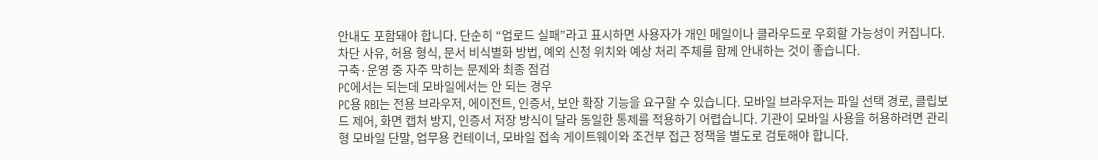안내도 포함돼야 합니다. 단순히 “업로드 실패”라고 표시하면 사용자가 개인 메일이나 클라우드로 우회할 가능성이 커집니다. 차단 사유, 허용 형식, 문서 비식별화 방법, 예외 신청 위치와 예상 처리 주체를 함께 안내하는 것이 좋습니다.
구축·운영 중 자주 막히는 문제와 최종 점검
PC에서는 되는데 모바일에서는 안 되는 경우
PC용 RBI는 전용 브라우저, 에이전트, 인증서, 보안 확장 기능을 요구할 수 있습니다. 모바일 브라우저는 파일 선택 경로, 클립보드 제어, 화면 캡처 방지, 인증서 저장 방식이 달라 동일한 통제를 적용하기 어렵습니다. 기관이 모바일 사용을 허용하려면 관리형 모바일 단말, 업무용 컨테이너, 모바일 접속 게이트웨이와 조건부 접근 정책을 별도로 검토해야 합니다.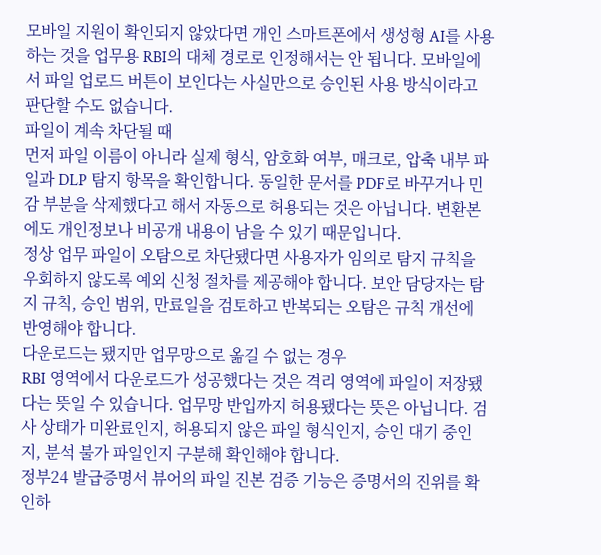모바일 지원이 확인되지 않았다면 개인 스마트폰에서 생성형 AI를 사용하는 것을 업무용 RBI의 대체 경로로 인정해서는 안 됩니다. 모바일에서 파일 업로드 버튼이 보인다는 사실만으로 승인된 사용 방식이라고 판단할 수도 없습니다.
파일이 계속 차단될 때
먼저 파일 이름이 아니라 실제 형식, 암호화 여부, 매크로, 압축 내부 파일과 DLP 탐지 항목을 확인합니다. 동일한 문서를 PDF로 바꾸거나 민감 부분을 삭제했다고 해서 자동으로 허용되는 것은 아닙니다. 변환본에도 개인정보나 비공개 내용이 남을 수 있기 때문입니다.
정상 업무 파일이 오탐으로 차단됐다면 사용자가 임의로 탐지 규칙을 우회하지 않도록 예외 신청 절차를 제공해야 합니다. 보안 담당자는 탐지 규칙, 승인 범위, 만료일을 검토하고 반복되는 오탐은 규칙 개선에 반영해야 합니다.
다운로드는 됐지만 업무망으로 옮길 수 없는 경우
RBI 영역에서 다운로드가 성공했다는 것은 격리 영역에 파일이 저장됐다는 뜻일 수 있습니다. 업무망 반입까지 허용됐다는 뜻은 아닙니다. 검사 상태가 미완료인지, 허용되지 않은 파일 형식인지, 승인 대기 중인지, 분석 불가 파일인지 구분해 확인해야 합니다.
정부24 발급증명서 뷰어의 파일 진본 검증 기능은 증명서의 진위를 확인하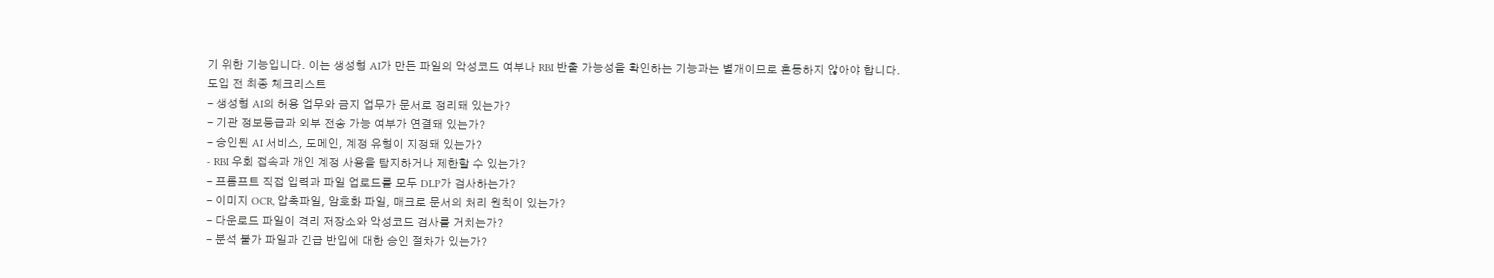기 위한 기능입니다. 이는 생성형 AI가 만든 파일의 악성코드 여부나 RBI 반출 가능성을 확인하는 기능과는 별개이므로 혼동하지 않아야 합니다.
도입 전 최종 체크리스트
- 생성형 AI의 허용 업무와 금지 업무가 문서로 정리돼 있는가?
- 기관 정보등급과 외부 전송 가능 여부가 연결돼 있는가?
- 승인된 AI 서비스, 도메인, 계정 유형이 지정돼 있는가?
- RBI 우회 접속과 개인 계정 사용을 탐지하거나 제한할 수 있는가?
- 프롬프트 직접 입력과 파일 업로드를 모두 DLP가 검사하는가?
- 이미지 OCR, 압축파일, 암호화 파일, 매크로 문서의 처리 원칙이 있는가?
- 다운로드 파일이 격리 저장소와 악성코드 검사를 거치는가?
- 분석 불가 파일과 긴급 반입에 대한 승인 절차가 있는가?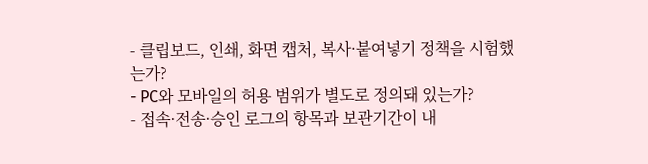- 클립보드, 인쇄, 화면 캡처, 복사·붙여넣기 정책을 시험했는가?
- PC와 모바일의 허용 범위가 별도로 정의돼 있는가?
- 접속·전송·승인 로그의 항목과 보관기간이 내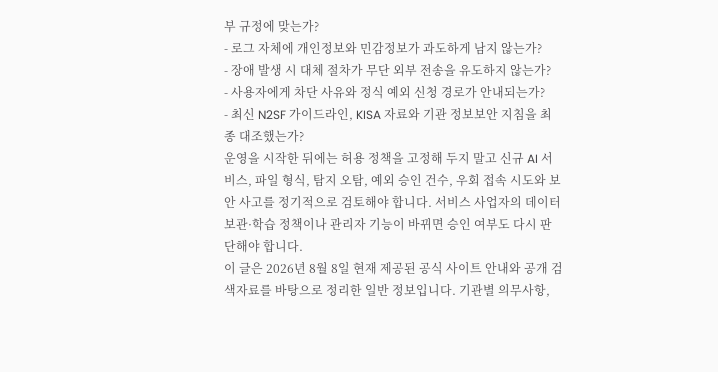부 규정에 맞는가?
- 로그 자체에 개인정보와 민감정보가 과도하게 남지 않는가?
- 장애 발생 시 대체 절차가 무단 외부 전송을 유도하지 않는가?
- 사용자에게 차단 사유와 정식 예외 신청 경로가 안내되는가?
- 최신 N2SF 가이드라인, KISA 자료와 기관 정보보안 지침을 최종 대조했는가?
운영을 시작한 뒤에는 허용 정책을 고정해 두지 말고 신규 AI 서비스, 파일 형식, 탐지 오탐, 예외 승인 건수, 우회 접속 시도와 보안 사고를 정기적으로 검토해야 합니다. 서비스 사업자의 데이터 보관·학습 정책이나 관리자 기능이 바뀌면 승인 여부도 다시 판단해야 합니다.
이 글은 2026년 8월 8일 현재 제공된 공식 사이트 안내와 공개 검색자료를 바탕으로 정리한 일반 정보입니다. 기관별 의무사항,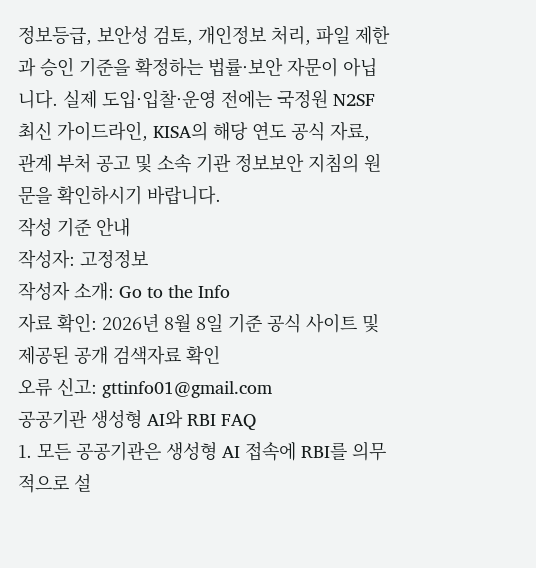정보등급, 보안성 검토, 개인정보 처리, 파일 제한과 승인 기준을 확정하는 법률·보안 자문이 아닙니다. 실제 도입·입찰·운영 전에는 국정원 N2SF 최신 가이드라인, KISA의 해당 연도 공식 자료, 관계 부처 공고 및 소속 기관 정보보안 지침의 원문을 확인하시기 바랍니다.
작성 기준 안내
작성자: 고정정보
작성자 소개: Go to the Info
자료 확인: 2026년 8월 8일 기준 공식 사이트 및 제공된 공개 검색자료 확인
오류 신고: gttinfo01@gmail.com
공공기관 생성형 AI와 RBI FAQ
1. 모든 공공기관은 생성형 AI 접속에 RBI를 의무적으로 설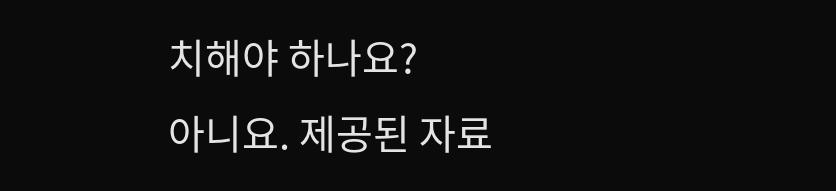치해야 하나요?
아니요. 제공된 자료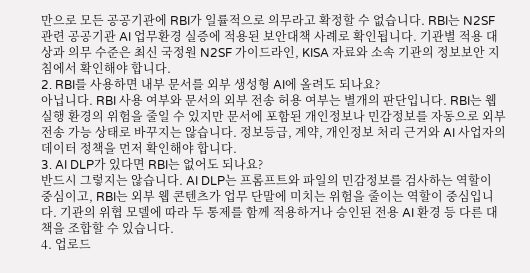만으로 모든 공공기관에 RBI가 일률적으로 의무라고 확정할 수 없습니다. RBI는 N2SF 관련 공공기관 AI 업무환경 실증에 적용된 보안대책 사례로 확인됩니다. 기관별 적용 대상과 의무 수준은 최신 국정원 N2SF 가이드라인, KISA 자료와 소속 기관의 정보보안 지침에서 확인해야 합니다.
2. RBI를 사용하면 내부 문서를 외부 생성형 AI에 올려도 되나요?
아닙니다. RBI 사용 여부와 문서의 외부 전송 허용 여부는 별개의 판단입니다. RBI는 웹 실행 환경의 위험을 줄일 수 있지만 문서에 포함된 개인정보나 민감정보를 자동으로 외부 전송 가능 상태로 바꾸지는 않습니다. 정보등급, 계약, 개인정보 처리 근거와 AI 사업자의 데이터 정책을 먼저 확인해야 합니다.
3. AI DLP가 있다면 RBI는 없어도 되나요?
반드시 그렇지는 않습니다. AI DLP는 프롬프트와 파일의 민감정보를 검사하는 역할이 중심이고, RBI는 외부 웹 콘텐츠가 업무 단말에 미치는 위험을 줄이는 역할이 중심입니다. 기관의 위협 모델에 따라 두 통제를 함께 적용하거나 승인된 전용 AI 환경 등 다른 대책을 조합할 수 있습니다.
4. 업로드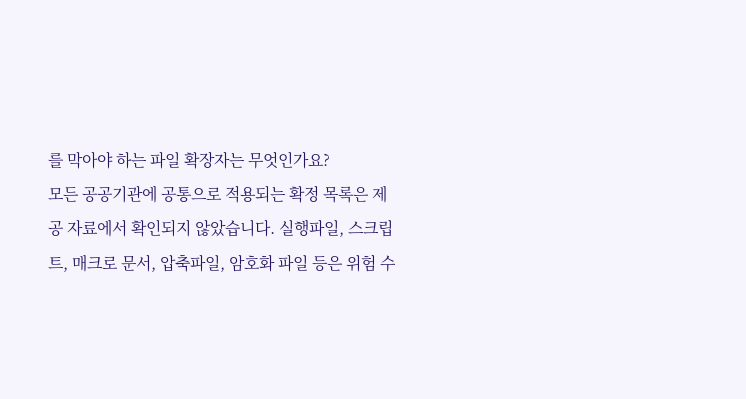를 막아야 하는 파일 확장자는 무엇인가요?
모든 공공기관에 공통으로 적용되는 확정 목록은 제공 자료에서 확인되지 않았습니다. 실행파일, 스크립트, 매크로 문서, 압축파일, 암호화 파일 등은 위험 수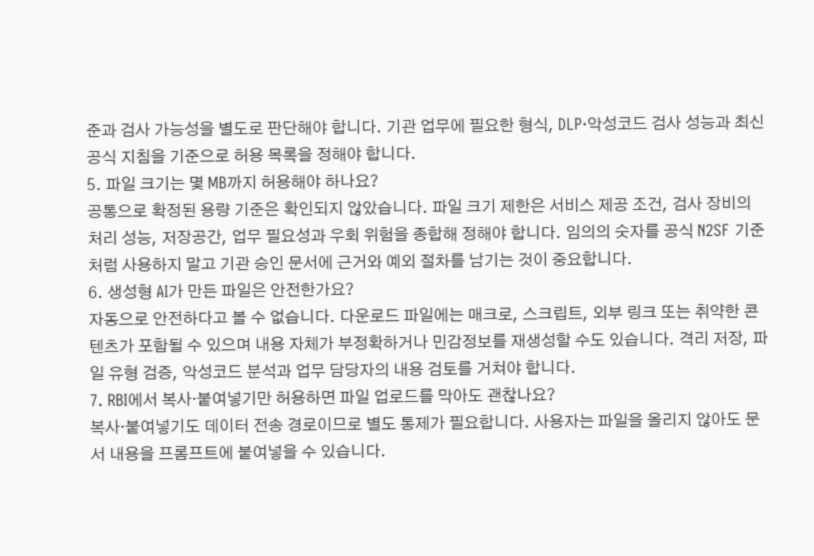준과 검사 가능성을 별도로 판단해야 합니다. 기관 업무에 필요한 형식, DLP·악성코드 검사 성능과 최신 공식 지침을 기준으로 허용 목록을 정해야 합니다.
5. 파일 크기는 몇 MB까지 허용해야 하나요?
공통으로 확정된 용량 기준은 확인되지 않았습니다. 파일 크기 제한은 서비스 제공 조건, 검사 장비의 처리 성능, 저장공간, 업무 필요성과 우회 위험을 종합해 정해야 합니다. 임의의 숫자를 공식 N2SF 기준처럼 사용하지 말고 기관 승인 문서에 근거와 예외 절차를 남기는 것이 중요합니다.
6. 생성형 AI가 만든 파일은 안전한가요?
자동으로 안전하다고 볼 수 없습니다. 다운로드 파일에는 매크로, 스크립트, 외부 링크 또는 취약한 콘텐츠가 포함될 수 있으며 내용 자체가 부정확하거나 민감정보를 재생성할 수도 있습니다. 격리 저장, 파일 유형 검증, 악성코드 분석과 업무 담당자의 내용 검토를 거쳐야 합니다.
7. RBI에서 복사·붙여넣기만 허용하면 파일 업로드를 막아도 괜찮나요?
복사·붙여넣기도 데이터 전송 경로이므로 별도 통제가 필요합니다. 사용자는 파일을 올리지 않아도 문서 내용을 프롬프트에 붙여넣을 수 있습니다.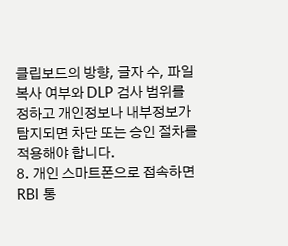클립보드의 방향, 글자 수, 파일 복사 여부와 DLP 검사 범위를 정하고 개인정보나 내부정보가 탐지되면 차단 또는 승인 절차를 적용해야 합니다.
8. 개인 스마트폰으로 접속하면 RBI 통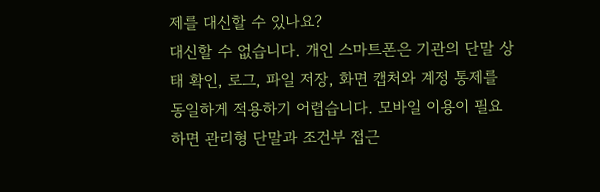제를 대신할 수 있나요?
대신할 수 없습니다. 개인 스마트폰은 기관의 단말 상태 확인, 로그, 파일 저장, 화면 캡처와 계정 통제를 동일하게 적용하기 어렵습니다. 모바일 이용이 필요하면 관리형 단말과 조건부 접근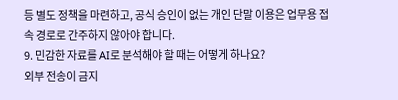등 별도 정책을 마련하고, 공식 승인이 없는 개인 단말 이용은 업무용 접속 경로로 간주하지 않아야 합니다.
9. 민감한 자료를 AI로 분석해야 할 때는 어떻게 하나요?
외부 전송이 금지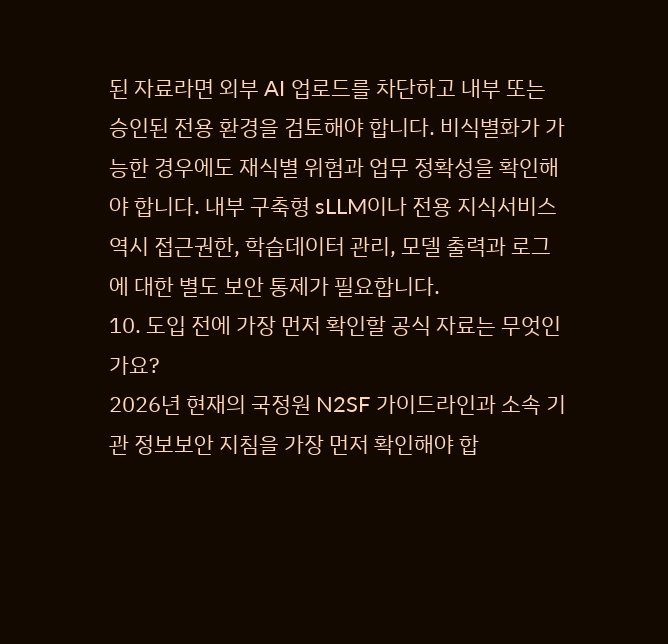된 자료라면 외부 AI 업로드를 차단하고 내부 또는 승인된 전용 환경을 검토해야 합니다. 비식별화가 가능한 경우에도 재식별 위험과 업무 정확성을 확인해야 합니다. 내부 구축형 sLLM이나 전용 지식서비스 역시 접근권한, 학습데이터 관리, 모델 출력과 로그에 대한 별도 보안 통제가 필요합니다.
10. 도입 전에 가장 먼저 확인할 공식 자료는 무엇인가요?
2026년 현재의 국정원 N2SF 가이드라인과 소속 기관 정보보안 지침을 가장 먼저 확인해야 합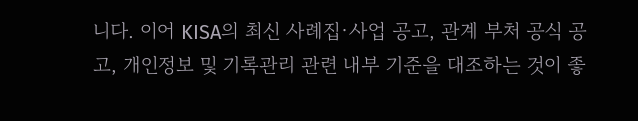니다. 이어 KISA의 최신 사례집·사업 공고, 관계 부처 공식 공고, 개인정보 및 기록관리 관련 내부 기준을 대조하는 것이 좋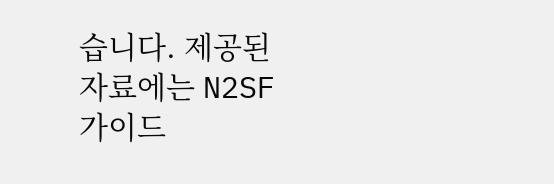습니다. 제공된 자료에는 N2SF 가이드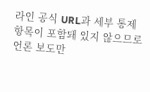라인 공식 URL과 세부 통제항목이 포함돼 있지 않으므로 언론 보도만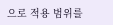으로 적용 범위를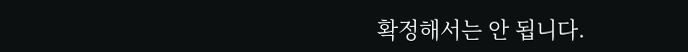확정해서는 안 됩니다.